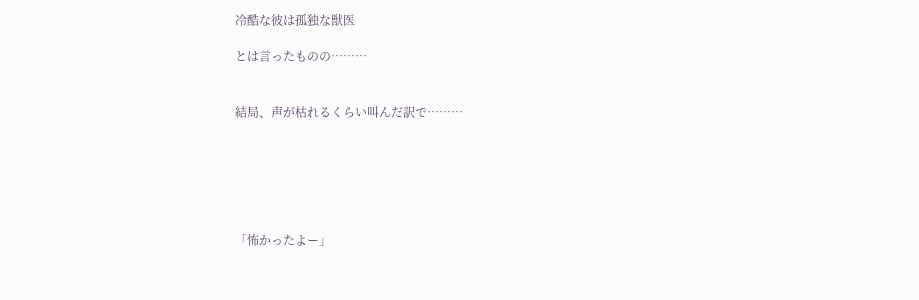冷酷な彼は孤独な獣医

とは言ったものの………


結局、声が枯れるくらい叫んだ訳で………






「怖かったよー」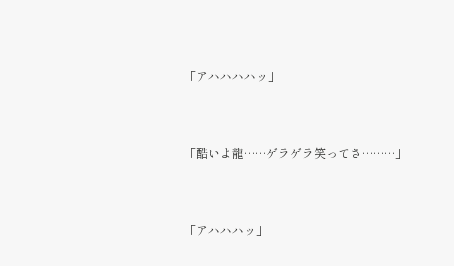「アハハハハッ」


「酷いよ龍……ゲラゲラ笑ってさ………」


「アハハハッ」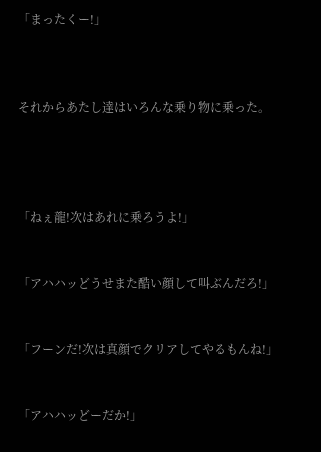「まったくー!」



それからあたし達はいろんな乗り物に乗った。




「ねぇ龍!次はあれに乗ろうよ!」


「アハハッどうせまた酷い顔して叫ぶんだろ!」


「フーンだ!次は真顔でクリアしてやるもんね!」


「アハハッどーだか!」